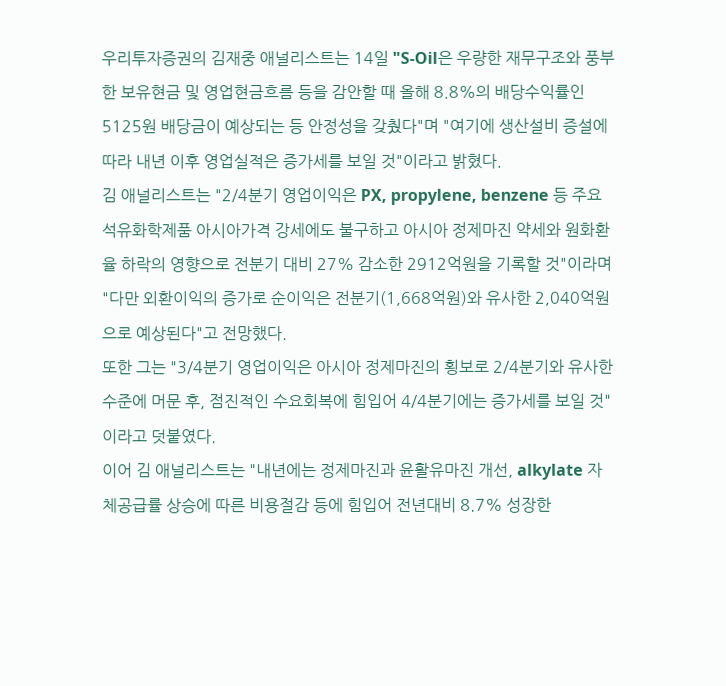우리투자증권의 김재중 애널리스트는 14일 "S-Oil은 우량한 재무구조와 풍부한 보유현금 및 영업현금흐름 등을 감안할 때 올해 8.8%의 배당수익률인 5125원 배당금이 예상되는 등 안정성을 갖췄다"며 "여기에 생산설비 증설에 따라 내년 이후 영업실적은 증가세를 보일 것"이라고 밝혔다.
김 애널리스트는 "2/4분기 영업이익은 PX, propylene, benzene 등 주요 석유화학제품 아시아가격 강세에도 불구하고 아시아 정제마진 약세와 원화환율 하락의 영향으로 전분기 대비 27% 감소한 2912억원을 기록할 것"이라며 "다만 외환이익의 증가로 순이익은 전분기(1,668억원)와 유사한 2,040억원으로 예상된다"고 전망했다.
또한 그는 "3/4분기 영업이익은 아시아 정제마진의 횡보로 2/4분기와 유사한 수준에 머문 후, 점진적인 수요회복에 힘입어 4/4분기에는 증가세를 보일 것"이라고 덧붙였다.
이어 김 애널리스트는 "내년에는 정제마진과 윤활유마진 개선, alkylate 자체공급률 상승에 따른 비용절감 등에 힘입어 전년대비 8.7% 성장한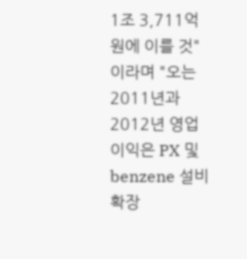1조 3,711억원에 이를 것"이라며 "오는 2011년과 2012년 영업이익은 PX 및 benzene 설비 확장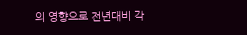의 영향으로 전년대비 각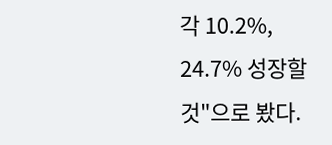각 10.2%, 24.7% 성장할 것"으로 봤다.